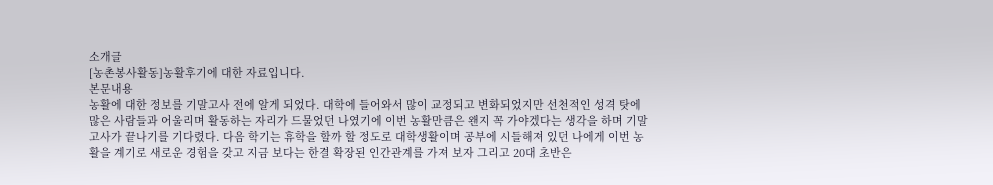소개글
[농촌봉사활동]농활후기에 대한 자료입니다.
본문내용
농활에 대한 정보를 기말고사 전에 알게 되었다. 대학에 들어와서 많이 교정되고 변화되었지만 선천적인 성격 탓에 많은 사람들과 어울리며 활동하는 자리가 드물었던 나였기에 이번 농활만큼은 왠지 꼭 가야겠다는 생각을 하며 기말고사가 끝나기를 기다렸다. 다음 학기는 휴학을 할까 할 정도로 대학생활이며 공부에 시들해져 있던 나에게 이번 농활을 계기로 새로운 경험을 갖고 지금 보다는 한결 확장된 인간관계를 가져 보자 그리고 20대 초반은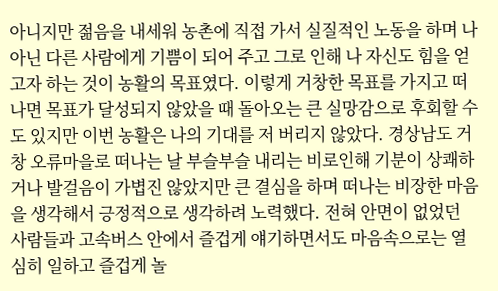아니지만 젊음을 내세워 농촌에 직접 가서 실질적인 노동을 하며 나 아닌 다른 사람에게 기쁨이 되어 주고 그로 인해 나 자신도 힘을 얻고자 하는 것이 농활의 목표였다. 이렇게 거창한 목표를 가지고 떠나면 목표가 달성되지 않았을 때 돌아오는 큰 실망감으로 후회할 수도 있지만 이번 농활은 나의 기대를 저 버리지 않았다. 경상남도 거창 오류마을로 떠나는 날 부슬부슬 내리는 비로인해 기분이 상쾌하거나 발걸음이 가볍진 않았지만 큰 결심을 하며 떠나는 비장한 마음을 생각해서 긍정적으로 생각하려 노력했다. 전혀 안면이 없었던 사람들과 고속버스 안에서 즐겁게 얘기하면서도 마음속으로는 열심히 일하고 즐겁게 놀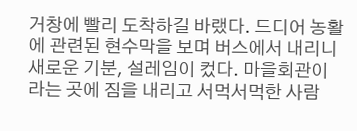거창에 빨리 도착하길 바랬다. 드디어 농활에 관련된 현수막을 보며 버스에서 내리니 새로운 기분, 설레임이 컸다. 마을회관이라는 곳에 짐을 내리고 서먹서먹한 사람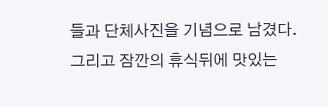들과 단체사진을 기념으로 남겼다. 그리고 잠깐의 휴식뒤에 맛있는